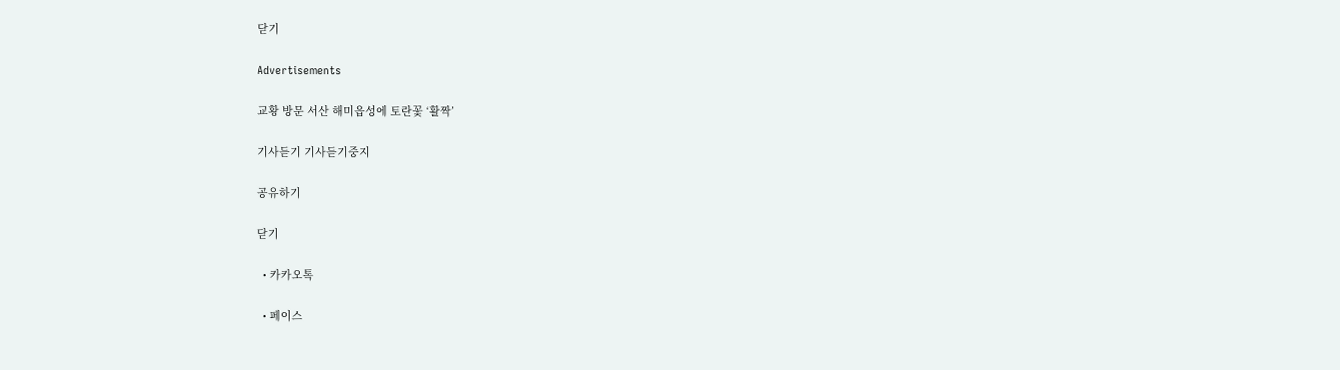닫기

Advertisements

교황 방문 서산 해미읍성에 토란꽃 ‘활짝’

기사듣기 기사듣기중지

공유하기

닫기

  • 카카오톡

  • 페이스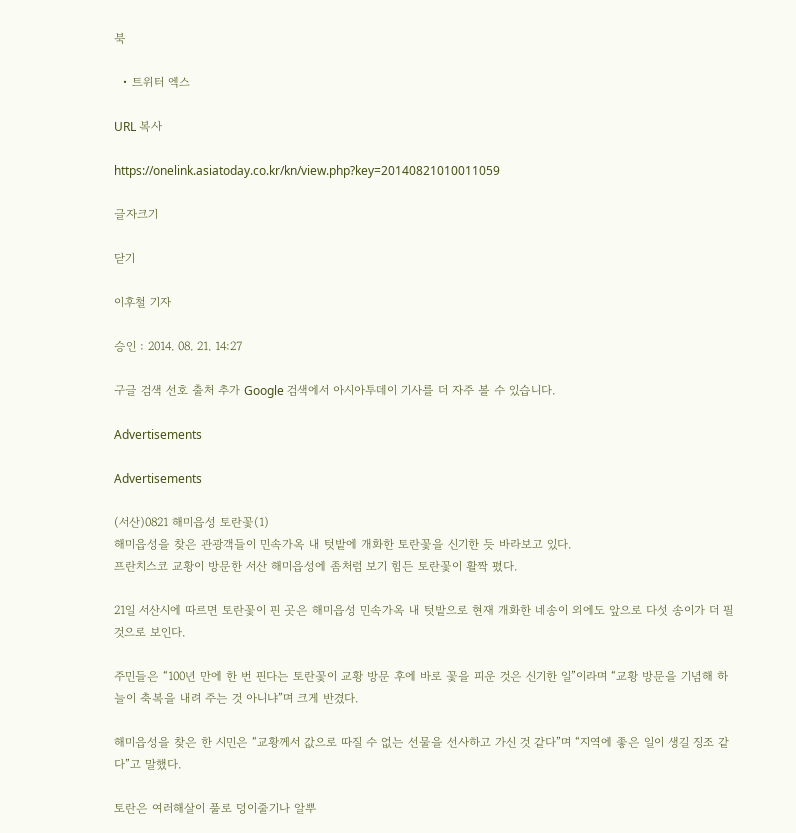북

  • 트위터 엑스

URL 복사

https://onelink.asiatoday.co.kr/kn/view.php?key=20140821010011059

글자크기

닫기

이후철 기자

승인 : 2014. 08. 21. 14:27

구글 검색 선호 출처 추가 Google 검색에서 아시아투데이 기사를 더 자주 볼 수 있습니다.

Advertisements

Advertisements

(서산)0821 해미읍성 토란꽃(1)
해미읍성을 찾은 관광객들이 민속가옥 내 텃밭에 개화한 토란꽃을 신기한 듯 바라보고 있다.
프란치스코 교황이 방문한 서산 해미읍성에 좀처럼 보기 힘든 토란꽃이 활짝 폈다.

21일 서산시에 따르면 토란꽃이 핀 곳은 해미읍성 민속가옥 내 텃밭으로 현재 개화한 네송이 외에도 앞으로 다섯 송이가 더 필 것으로 보인다.

주민들은 “100년 만에 한 번 핀다는 토란꽃이 교황 방문 후에 바로 꽃을 피운 것은 신기한 일”이라며 “교황 방문을 기념해 하늘이 축복을 내려 주는 것 아니냐”며 크게 반겼다.

해미읍성을 찾은 한 시민은 “교황께서 값으로 따질 수 없는 선물을 선사하고 가신 것 같다”며 “지역에 좋은 일이 생길 징조 같다”고 말했다.

토란은 여러해살이 풀로 덩이줄기나 알뿌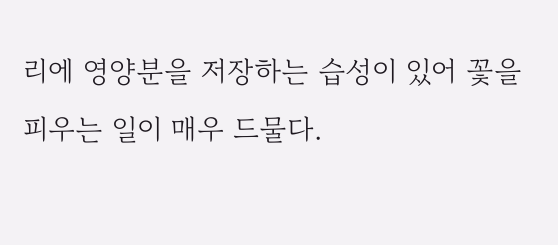리에 영양분을 저장하는 습성이 있어 꽃을 피우는 일이 매우 드물다.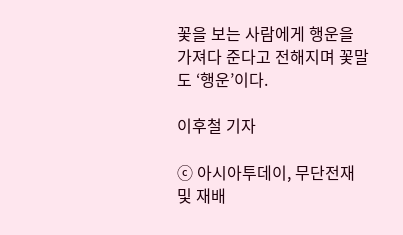꽃을 보는 사람에게 행운을 가져다 준다고 전해지며 꽃말도 ‘행운’이다.

이후철 기자

ⓒ 아시아투데이, 무단전재 및 재배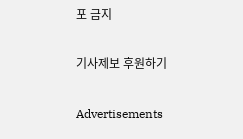포 금지

기사제보 후원하기

Advertisements